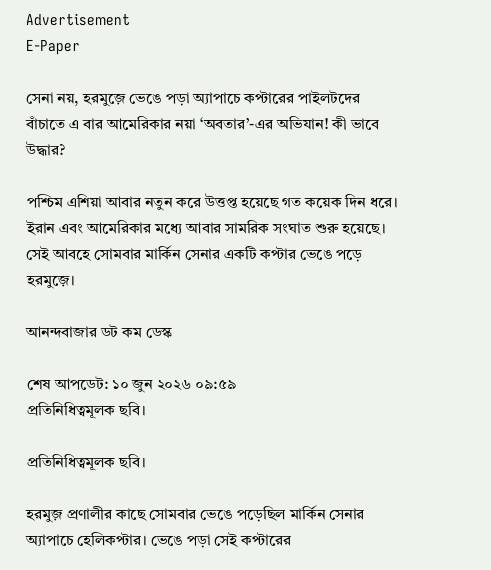Advertisement
E-Paper

সেনা নয়, হরমুজ়ে ভেঙে পড়া অ্যাপাচে কপ্টারের পাইলটদের বাঁচাতে এ বার আমেরিকার নয়া ‘অবতার’-এর অভিযান! কী ভাবে উদ্ধার?

পশ্চিম এশিয়া আবার নতুন করে উত্তপ্ত হয়েছে গত কয়েক দিন ধরে। ইরান এবং আমেরিকার মধ্যে আবার সামরিক সংঘাত শুরু হয়েছে। সেই আবহে সোমবার মার্কিন সেনার একটি কপ্টার ভেঙে পড়ে হরমুজ়ে।

আনন্দবাজার ডট কম ডেস্ক

শেষ আপডেট: ১০ জুন ২০২৬ ০৯:৫৯
প্রতিনিধিত্বমূলক ছবি।

প্রতিনিধিত্বমূলক ছবি।

হরমুজ় প্রণালীর কাছে সোমবার ভেঙে পড়েছিল মার্কিন সেনার অ্যাপাচে হেলিকপ্টার। ভেঙে পড়া সেই কপ্টারের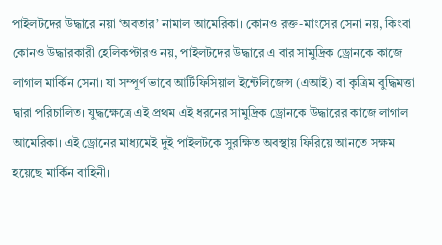পাইলটদের উদ্ধারে নয়া ‘অবতার’ নামাল আমেরিকা। কোনও রক্ত-মাংসের সেনা নয়, কিংবা কোনও উদ্ধারকারী হেলিকপ্টারও নয়, পাইলটদের উদ্ধারে এ বার সামুদ্রিক ড্রোনকে কাজে লাগাল মার্কিন সেনা। যা সম্পূর্ণ ভাবে আর্টিফিসিয়াল ইন্টেলিজেন্স (এআই) বা কৃত্রিম বুদ্ধিমত্তা দ্বারা পরিচালিত। যুদ্ধক্ষেত্রে এই প্রথম এই ধরনের সামুদ্রিক ড্রোনকে উদ্ধারের কাজে লাগাল আমেরিকা। এই ড্রোনের মাধ্যমেই দুই পাইলটকে সুরক্ষিত অবস্থায় ফিরিয়ে আনতে সক্ষম হয়েছে মার্কিন বাহিনী।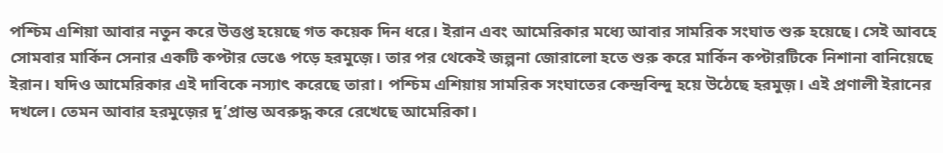পশ্চিম এশিয়া আবার নতুন করে উত্তপ্ত হয়েছে গত কয়েক দিন ধরে। ইরান এবং আমেরিকার মধ্যে আবার সামরিক সংঘাত শুরু হয়েছে। সেই আবহে সোমবার মার্কিন সেনার একটি কপ্টার ভেঙে পড়ে হরমুজ়ে। তার পর থেকেই জল্পনা জোরালো হতে শুরু করে মার্কিন কপ্টারটিকে নিশানা বানিয়েছে ইরান। যদিও আমেরিকার এই দাবিকে নস্যাৎ করেছে তারা। পশ্চিম এশিয়ায় সামরিক সংঘাতের কেন্দ্রবিন্দু হয়ে উঠেছে হরমুজ়। এই প্রণালী ইরানের দখলে। তেমন আবার হরমুজ়ের দু’প্রান্ত অবরুদ্ধ করে রেখেছে আমেরিকা।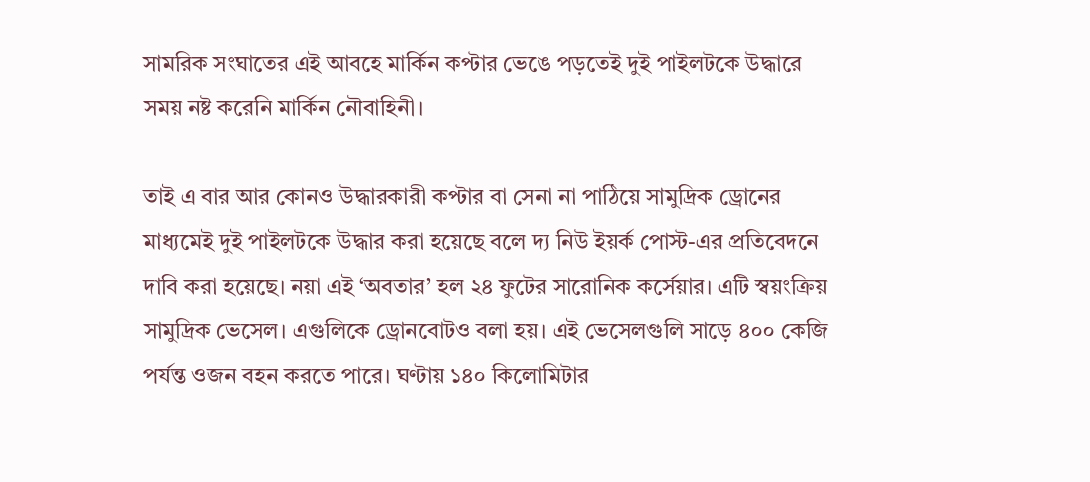সামরিক সংঘাতের এই আবহে মার্কিন কপ্টার ভেঙে পড়তেই দুই পাইলটকে উদ্ধারে সময় নষ্ট করেনি মার্কিন নৌবাহিনী।

তাই এ বার আর কোনও উদ্ধারকারী কপ্টার বা সেনা না পাঠিয়ে সামুদ্রিক ড্রোনের মাধ্যমেই দুই পাইলটকে উদ্ধার করা হয়েছে বলে দ্য নিউ ইয়র্ক পোস্ট-এর প্রতিবেদনে দাবি করা হয়েছে। নয়া এই ‘অবতার’ হল ২৪ ফুটের সারোনিক কর্সেয়ার। এটি স্বয়ংক্রিয় সামুদ্রিক ভেসেল। এগুলিকে ড্রোনবোটও বলা হয়। এই ভেসেলগুলি সাড়ে ৪০০ কেজি পর্যন্ত ওজন বহন করতে পারে। ঘণ্টায় ১৪০ কিলোমিটার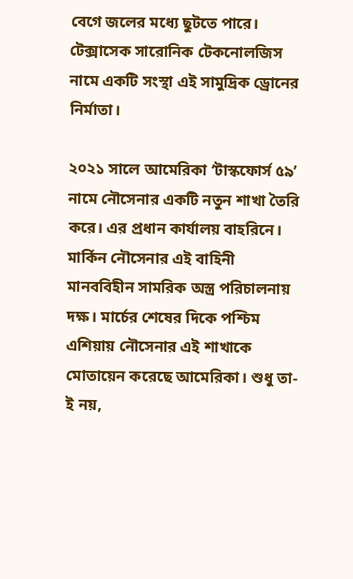বেগে জলের মধ্যে ছুটতে পারে। টেক্সাসেক সারোনিক টেকনোলজিস নামে একটি সংস্থা এই সামুদ্রিক ড্রোনের নির্মাতা।

২০২১ সালে আমেরিকা ‘টাস্কফোর্স ৫৯’ নামে নৌসেনার একটি নতুন শাখা তৈরি করে। এর প্রধান কার্যালয় বাহরিনে। মার্কিন নৌসেনার এই বাহিনী মানববিহীন সামরিক অস্ত্র পরিচালনায় দক্ষ। মার্চের শেষের দিকে পশ্চিম এশিয়ায় নৌসেনার এই শাখাকে মোতায়েন করেছে আমেরিকা। শুধু তা-ই নয়,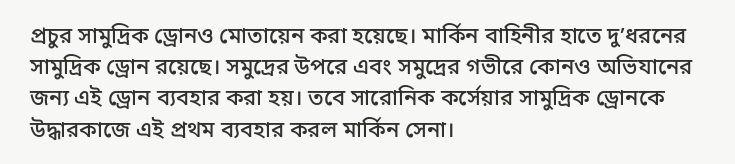প্রচুর সামুদ্রিক ড্রোনও মোতায়েন করা হয়েছে। মার্কিন বাহিনীর হাতে দু’ধরনের সামুদ্রিক ড্রোন রয়েছে। সমুদ্রের উপরে এবং সমুদ্রের গভীরে কোনও অভিযানের জন্য এই ড্রোন ব্যবহার করা হয়। তবে সারোনিক কর্সেয়ার সামুদ্রিক ড্রোনকে উদ্ধারকাজে এই প্রথম ব্যবহার করল মার্কিন সেনা।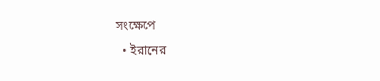সংক্ষেপে
  • ইরানের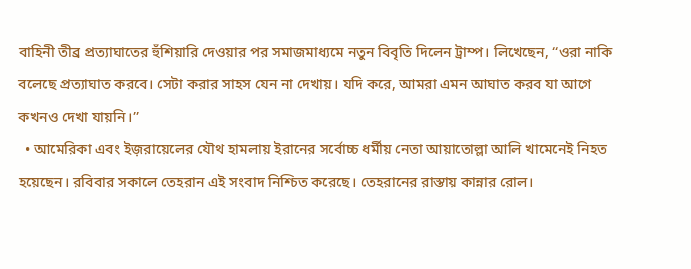বাহিনী তীব্র প্রত্যাঘাতের হুঁশিয়ারি দেওয়ার পর সমাজমাধ্যমে নতুন বিবৃতি দিলেন ট্রাম্প। লিখেছেন, ‘‘ওরা নাকি বলেছে প্রত্যাঘাত করবে। সেটা করার সাহস যেন না দেখায়। যদি করে, আমরা এমন আঘাত করব যা আগে কখনও দেখা যায়নি।’’
  • আমেরিকা এবং ইজ়রায়েলের যৌথ হামলায় ইরানের সর্বোচ্চ ধর্মীয় নেতা আয়াতোল্লা আলি খামেনেই নিহত হয়েছেন। রবিবার সকালে তেহরান এই সংবাদ নিশ্চিত করেছে। তেহরানের রাস্তায় কান্নার রোল।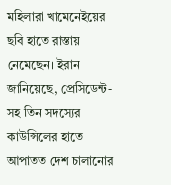মহিলারা খামেনেইয়ের ছবি হাতে রাস্তায় নেমেছেন। ইরান জানিয়েছে, প্রেসিডেন্ট-সহ তিন সদস্যের কাউন্সিলের হাতে আপাতত দেশ চালানোর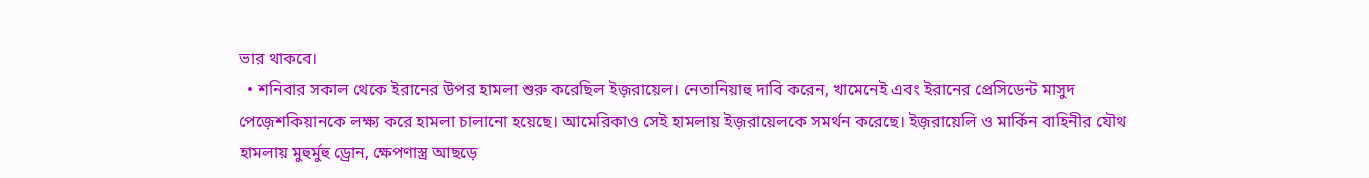ভার থাকবে।
  • শনিবার সকাল থেকে ইরানের উপর হামলা শুরু করেছিল ইজ়রায়েল। নেতানিয়াহু দাবি করেন, খামেনেই এবং ইরানের প্রেসিডেন্ট মাসুদ পেজ়েশকিয়ানকে লক্ষ্য করে হামলা চালানো হয়েছে। আমেরিকাও সেই হামলায় ইজ়রায়েলকে সমর্থন করেছে। ইজ়রায়েলি ও মার্কিন বাহিনীর যৌথ হামলায় মুহুর্মুহু ড্রোন, ক্ষেপণাস্ত্র আছড়ে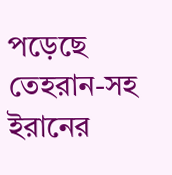পড়েছে তেহরান-সহ ইরানের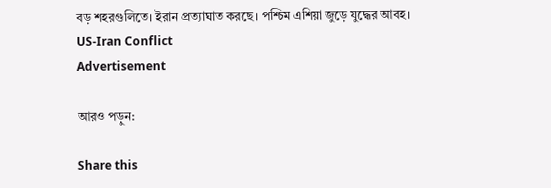বড় শহরগুলিতে। ইরান প্রত্যাঘাত করছে। পশ্চিম এশিয়া জুড়ে যুদ্ধের আবহ।
US-Iran Conflict
Advertisement

আরও পড়ুন:

Share this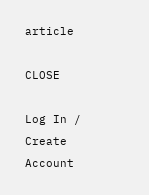article

CLOSE

Log In / Create Account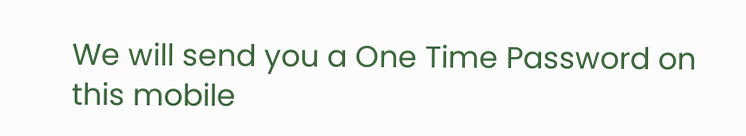We will send you a One Time Password on this mobile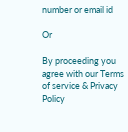number or email id

Or

By proceeding you agree with our Terms of service & Privacy Policy